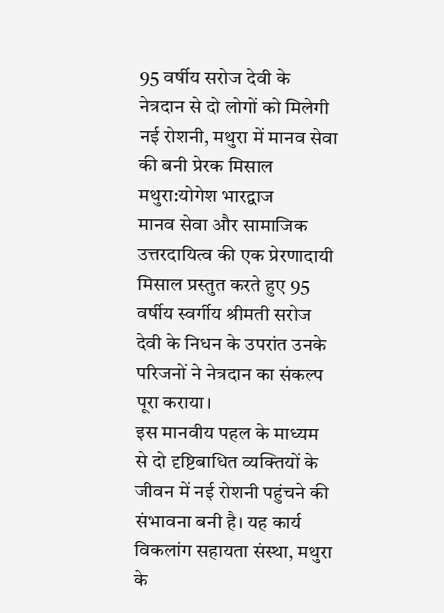95 वर्षीय सरोज देवी के नेत्रदान से दो लोगों को मिलेगी नई रोशनी, मथुरा में मानव सेवा की बनी प्रेरक मिसाल
मथुरा:योगेश भारद्वाज
मानव सेवा और सामाजिक उत्तरदायित्व की एक प्रेरणादायी मिसाल प्रस्तुत करते हुए 95 वर्षीय स्वर्गीय श्रीमती सरोज देवी के निधन के उपरांत उनके परिजनों ने नेत्रदान का संकल्प पूरा कराया।
इस मानवीय पहल के माध्यम से दो दृष्टिबाधित व्यक्तियों के जीवन में नई रोशनी पहुंचने की संभावना बनी है। यह कार्य विकलांग सहायता संस्था, मथुरा के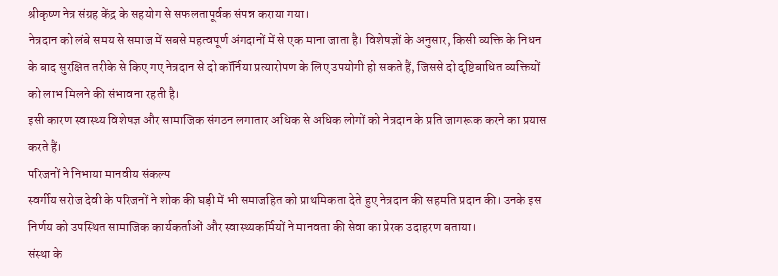श्रीकृष्ण नेत्र संग्रह केंद्र के सहयोग से सफलतापूर्वक संपन्न कराया गया।
नेत्रदान को लंबे समय से समाज में सबसे महत्वपूर्ण अंगदानों में से एक माना जाता है। विशेषज्ञों के अनुसार, किसी व्यक्ति के निधन के बाद सुरक्षित तरीके से किए गए नेत्रदान से दो कॉर्निया प्रत्यारोपण के लिए उपयोगी हो सकते हैं, जिससे दो दृष्टिबाधित व्यक्तियों को लाभ मिलने की संभावना रहती है।
इसी कारण स्वास्थ्य विशेषज्ञ और सामाजिक संगठन लगातार अधिक से अधिक लोगों को नेत्रदान के प्रति जागरूक करने का प्रयास करते हैं।
परिजनों ने निभाया मानवीय संकल्प
स्वर्गीय सरोज देवी के परिजनों ने शोक की घड़ी में भी समाजहित को प्राथमिकता देते हुए नेत्रदान की सहमति प्रदान की। उनके इस निर्णय को उपस्थित सामाजिक कार्यकर्ताओं और स्वास्थ्यकर्मियों ने मानवता की सेवा का प्रेरक उदाहरण बताया।
संस्था के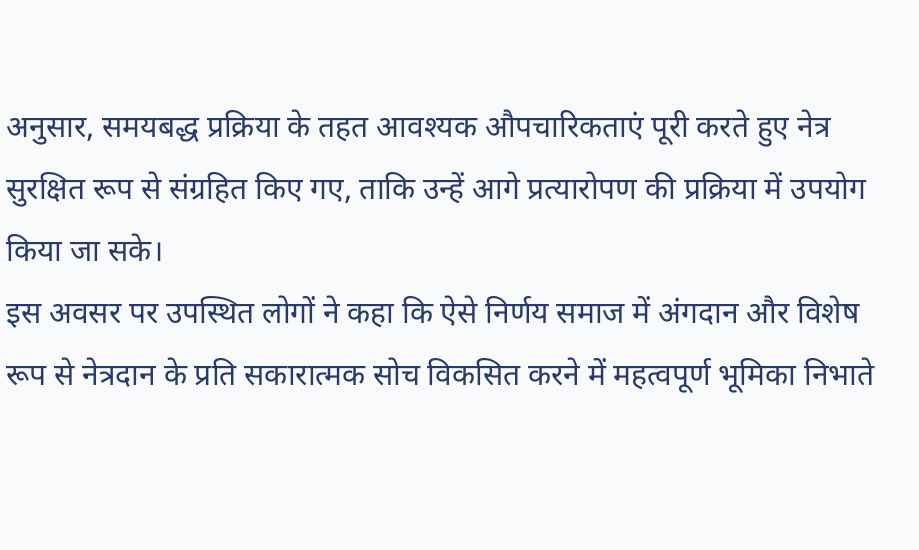अनुसार, समयबद्ध प्रक्रिया के तहत आवश्यक औपचारिकताएं पूरी करते हुए नेत्र सुरक्षित रूप से संग्रहित किए गए, ताकि उन्हें आगे प्रत्यारोपण की प्रक्रिया में उपयोग किया जा सके।
इस अवसर पर उपस्थित लोगों ने कहा कि ऐसे निर्णय समाज में अंगदान और विशेष रूप से नेत्रदान के प्रति सकारात्मक सोच विकसित करने में महत्वपूर्ण भूमिका निभाते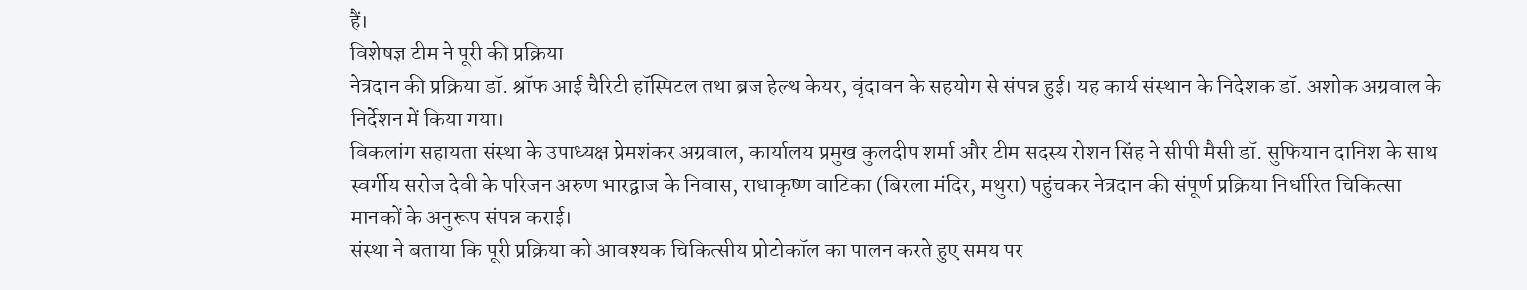हैं।
विशेषज्ञ टीम ने पूरी की प्रक्रिया
नेत्रदान की प्रक्रिया डॉ. श्रॉफ आई चैरिटी हॉस्पिटल तथा ब्रज हेल्थ केयर, वृंदावन के सहयोग से संपन्न हुई। यह कार्य संस्थान के निदेशक डॉ. अशोक अग्रवाल के निर्देशन में किया गया।
विकलांग सहायता संस्था के उपाध्यक्ष प्रेमशंकर अग्रवाल, कार्यालय प्रमुख कुलदीप शर्मा और टीम सदस्य रोशन सिंह ने सीपी मैसी डॉ. सुफियान दानिश के साथ स्वर्गीय सरोज देवी के परिजन अरुण भारद्वाज के निवास, राधाकृष्ण वाटिका (बिरला मंदिर, मथुरा) पहुंचकर नेत्रदान की संपूर्ण प्रक्रिया निर्धारित चिकित्सा मानकों के अनुरूप संपन्न कराई।
संस्था ने बताया कि पूरी प्रक्रिया को आवश्यक चिकित्सीय प्रोटोकॉल का पालन करते हुए समय पर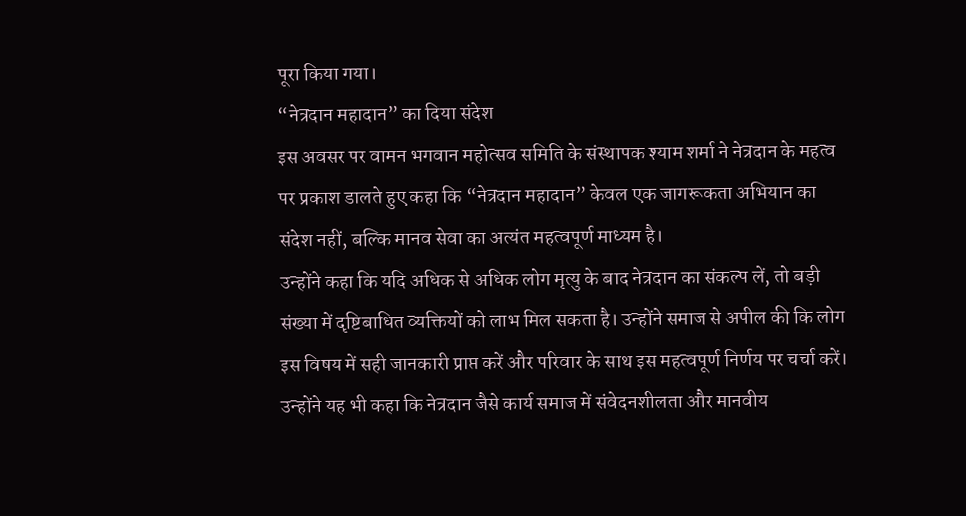पूरा किया गया।
“नेत्रदान महादान” का दिया संदेश
इस अवसर पर वामन भगवान महोत्सव समिति के संस्थापक श्याम शर्मा ने नेत्रदान के महत्व पर प्रकाश डालते हुए कहा कि “नेत्रदान महादान” केवल एक जागरूकता अभियान का संदेश नहीं, बल्कि मानव सेवा का अत्यंत महत्वपूर्ण माध्यम है।
उन्होंने कहा कि यदि अधिक से अधिक लोग मृत्यु के बाद नेत्रदान का संकल्प लें, तो बड़ी संख्या में दृष्टिबाधित व्यक्तियों को लाभ मिल सकता है। उन्होंने समाज से अपील की कि लोग इस विषय में सही जानकारी प्राप्त करें और परिवार के साथ इस महत्वपूर्ण निर्णय पर चर्चा करें।
उन्होंने यह भी कहा कि नेत्रदान जैसे कार्य समाज में संवेदनशीलता और मानवीय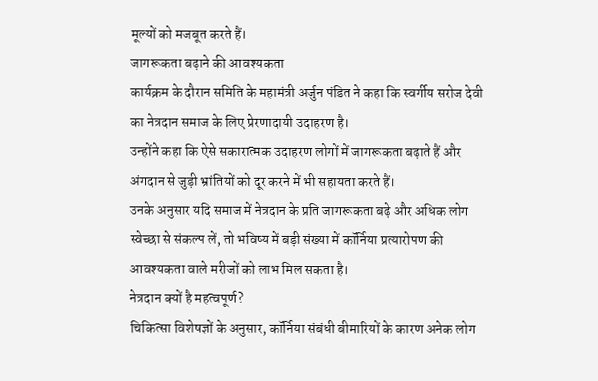मूल्यों को मजबूत करते हैं।
जागरूकता बढ़ाने की आवश्यकता
कार्यक्रम के दौरान समिति के महामंत्री अर्जुन पंडित ने कहा कि स्वर्गीय सरोज देवी का नेत्रदान समाज के लिए प्रेरणादायी उदाहरण है।
उन्होंने कहा कि ऐसे सकारात्मक उदाहरण लोगों में जागरूकता बढ़ाते हैं और अंगदान से जुड़ी भ्रांतियों को दूर करने में भी सहायता करते हैं।
उनके अनुसार यदि समाज में नेत्रदान के प्रति जागरूकता बढ़े और अधिक लोग स्वेच्छा से संकल्प लें, तो भविष्य में बड़ी संख्या में कॉर्निया प्रत्यारोपण की आवश्यकता वाले मरीजों को लाभ मिल सकता है।
नेत्रदान क्यों है महत्वपूर्ण?
चिकित्सा विशेषज्ञों के अनुसार, कॉर्निया संबंधी बीमारियों के कारण अनेक लोग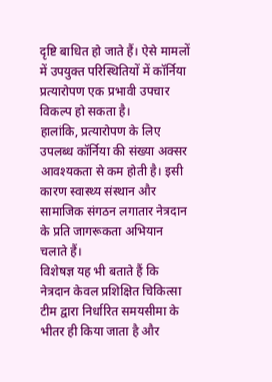दृष्टि बाधित हो जाते हैं। ऐसे मामलों में उपयुक्त परिस्थितियों में कॉर्निया प्रत्यारोपण एक प्रभावी उपचार विकल्प हो सकता है।
हालांकि, प्रत्यारोपण के लिए उपलब्ध कॉर्निया की संख्या अक्सर आवश्यकता से कम होती है। इसी कारण स्वास्थ्य संस्थान और सामाजिक संगठन लगातार नेत्रदान के प्रति जागरूकता अभियान चलाते हैं।
विशेषज्ञ यह भी बताते हैं कि नेत्रदान केवल प्रशिक्षित चिकित्सा टीम द्वारा निर्धारित समयसीमा के भीतर ही किया जाता है और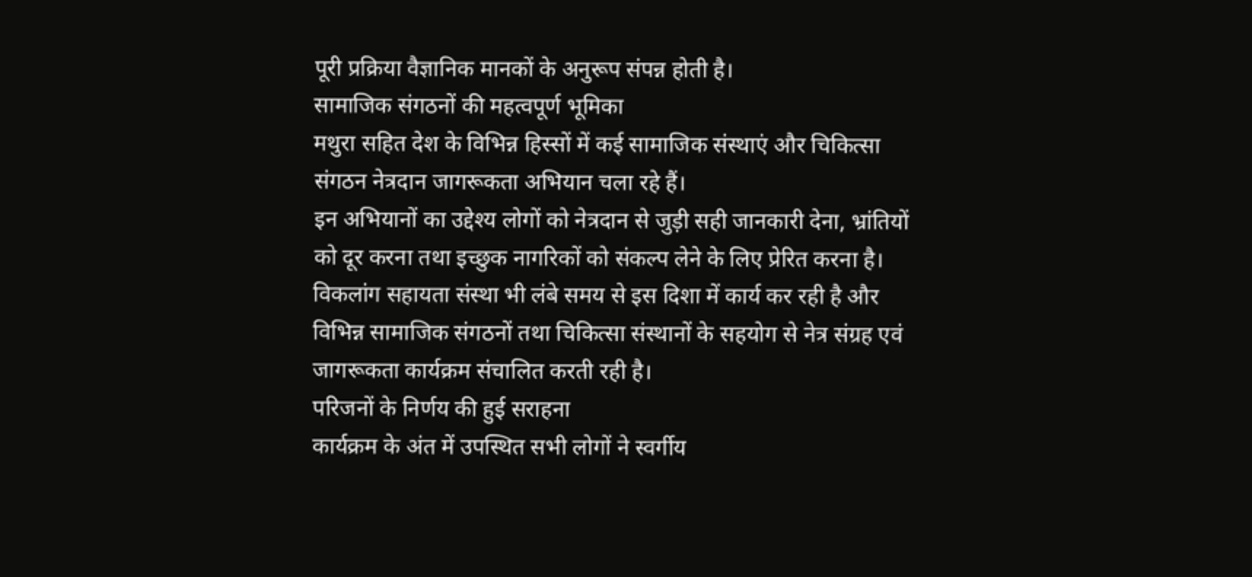पूरी प्रक्रिया वैज्ञानिक मानकों के अनुरूप संपन्न होती है।
सामाजिक संगठनों की महत्वपूर्ण भूमिका
मथुरा सहित देश के विभिन्न हिस्सों में कई सामाजिक संस्थाएं और चिकित्सा संगठन नेत्रदान जागरूकता अभियान चला रहे हैं।
इन अभियानों का उद्देश्य लोगों को नेत्रदान से जुड़ी सही जानकारी देना, भ्रांतियों को दूर करना तथा इच्छुक नागरिकों को संकल्प लेने के लिए प्रेरित करना है।
विकलांग सहायता संस्था भी लंबे समय से इस दिशा में कार्य कर रही है और विभिन्न सामाजिक संगठनों तथा चिकित्सा संस्थानों के सहयोग से नेत्र संग्रह एवं जागरूकता कार्यक्रम संचालित करती रही है।
परिजनों के निर्णय की हुई सराहना
कार्यक्रम के अंत में उपस्थित सभी लोगों ने स्वर्गीय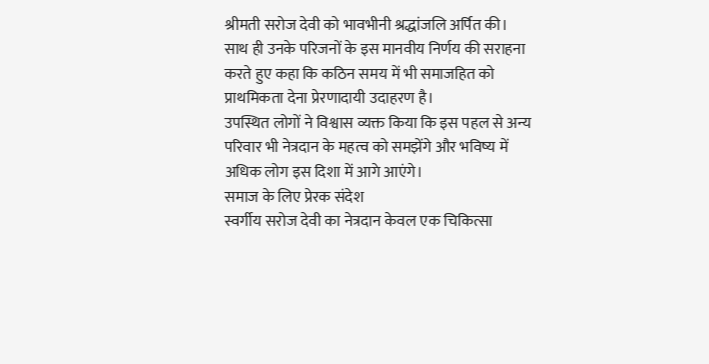श्रीमती सरोज देवी को भावभीनी श्रद्धांजलि अर्पित की।
साथ ही उनके परिजनों के इस मानवीय निर्णय की सराहना करते हुए कहा कि कठिन समय में भी समाजहित को प्राथमिकता देना प्रेरणादायी उदाहरण है।
उपस्थित लोगों ने विश्वास व्यक्त किया कि इस पहल से अन्य परिवार भी नेत्रदान के महत्व को समझेंगे और भविष्य में अधिक लोग इस दिशा में आगे आएंगे।
समाज के लिए प्रेरक संदेश
स्वर्गीय सरोज देवी का नेत्रदान केवल एक चिकित्सा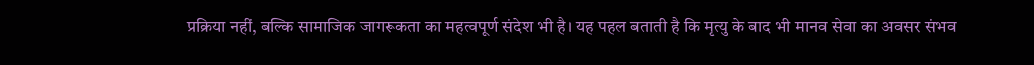प्रक्रिया नहीं, बल्कि सामाजिक जागरूकता का महत्वपूर्ण संदेश भी है। यह पहल बताती है कि मृत्यु के बाद भी मानव सेवा का अवसर संभव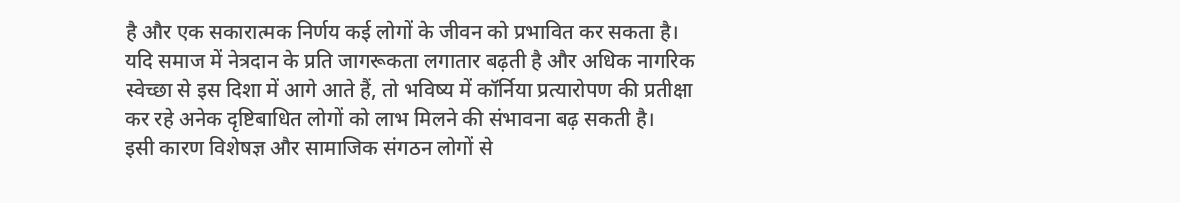है और एक सकारात्मक निर्णय कई लोगों के जीवन को प्रभावित कर सकता है।
यदि समाज में नेत्रदान के प्रति जागरूकता लगातार बढ़ती है और अधिक नागरिक स्वेच्छा से इस दिशा में आगे आते हैं, तो भविष्य में कॉर्निया प्रत्यारोपण की प्रतीक्षा कर रहे अनेक दृष्टिबाधित लोगों को लाभ मिलने की संभावना बढ़ सकती है।
इसी कारण विशेषज्ञ और सामाजिक संगठन लोगों से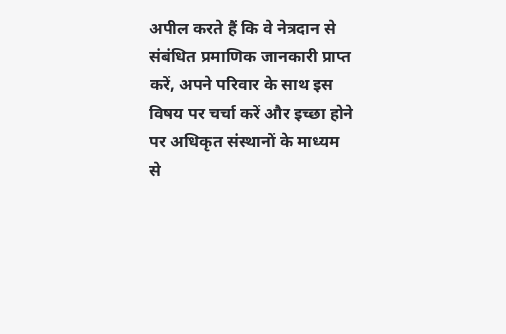अपील करते हैं कि वे नेत्रदान से संबंधित प्रमाणिक जानकारी प्राप्त करें, अपने परिवार के साथ इस विषय पर चर्चा करें और इच्छा होने पर अधिकृत संस्थानों के माध्यम से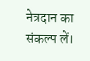नेत्रदान का संकल्प लें।